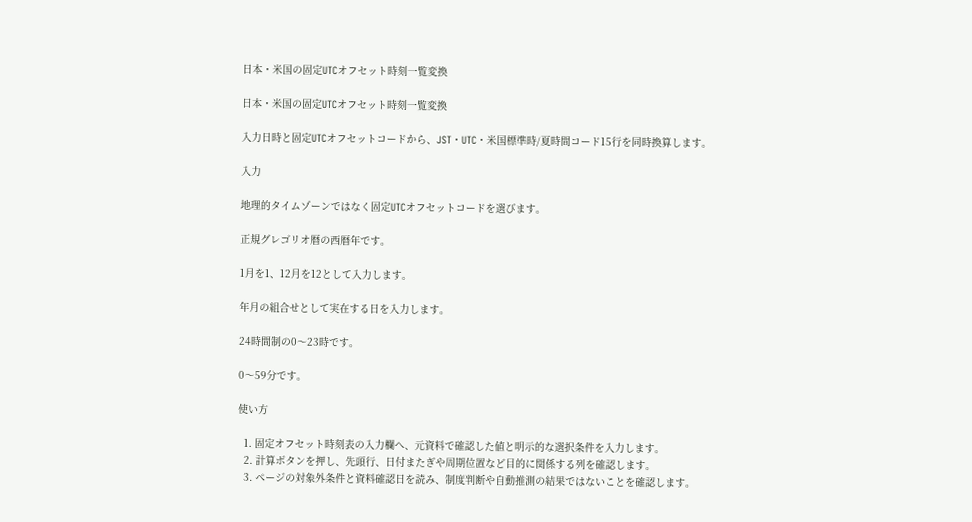日本・米国の固定UTCオフセット時刻一覧変換

日本・米国の固定UTCオフセット時刻一覧変換

入力日時と固定UTCオフセットコードから、JST・UTC・米国標準時/夏時間コード15行を同時換算します。

入力

地理的タイムゾーンではなく固定UTCオフセットコードを選びます。

正規グレゴリオ暦の西暦年です。

1月を1、12月を12として入力します。

年月の組合せとして実在する日を入力します。

24時間制の0〜23時です。

0〜59分です。

使い方

  1. 固定オフセット時刻表の入力欄へ、元資料で確認した値と明示的な選択条件を入力します。
  2. 計算ボタンを押し、先頭行、日付またぎや周期位置など目的に関係する列を確認します。
  3. ページの対象外条件と資料確認日を読み、制度判断や自動推測の結果ではないことを確認します。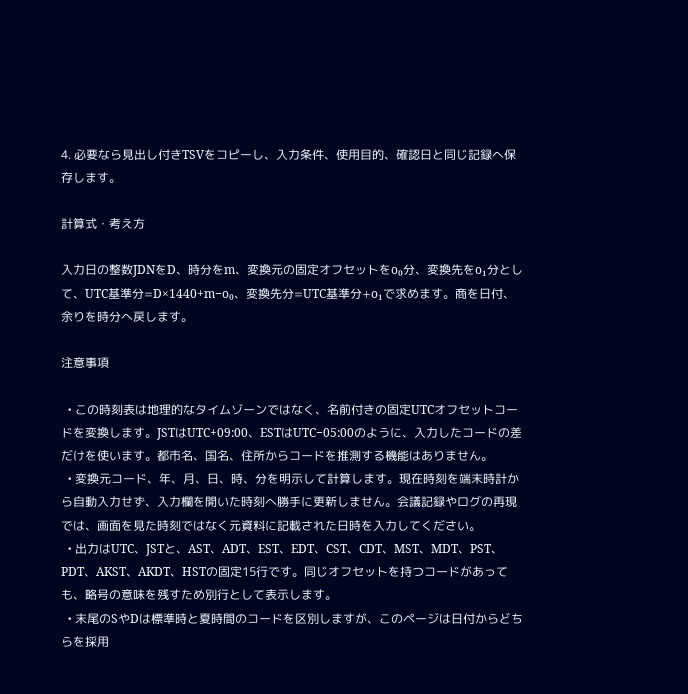4. 必要なら見出し付きTSVをコピーし、入力条件、使用目的、確認日と同じ記録へ保存します。

計算式・考え方

入力日の整数JDNをD、時分をm、変換元の固定オフセットをo₀分、変換先をo₁分として、UTC基準分=D×1440+m−o₀、変換先分=UTC基準分+o₁で求めます。商を日付、余りを時分へ戻します。

注意事項

  • この時刻表は地理的なタイムゾーンではなく、名前付きの固定UTCオフセットコードを変換します。JSTはUTC+09:00、ESTはUTC−05:00のように、入力したコードの差だけを使います。都市名、国名、住所からコードを推測する機能はありません。
  • 変換元コード、年、月、日、時、分を明示して計算します。現在時刻を端末時計から自動入力せず、入力欄を開いた時刻へ勝手に更新しません。会議記録やログの再現では、画面を見た時刻ではなく元資料に記載された日時を入力してください。
  • 出力はUTC、JSTと、AST、ADT、EST、EDT、CST、CDT、MST、MDT、PST、PDT、AKST、AKDT、HSTの固定15行です。同じオフセットを持つコードがあっても、略号の意味を残すため別行として表示します。
  • 末尾のSやDは標準時と夏時間のコードを区別しますが、このページは日付からどちらを採用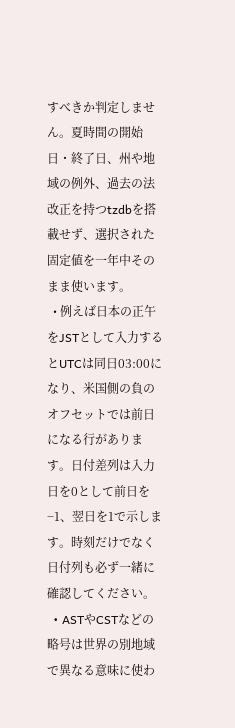すべきか判定しません。夏時間の開始日・終了日、州や地域の例外、過去の法改正を持つtzdbを搭載せず、選択された固定値を一年中そのまま使います。
  • 例えば日本の正午をJSTとして入力するとUTCは同日03:00になり、米国側の負のオフセットでは前日になる行があります。日付差列は入力日を0として前日を−1、翌日を1で示します。時刻だけでなく日付列も必ず一緒に確認してください。
  • ASTやCSTなどの略号は世界の別地域で異なる意味に使わ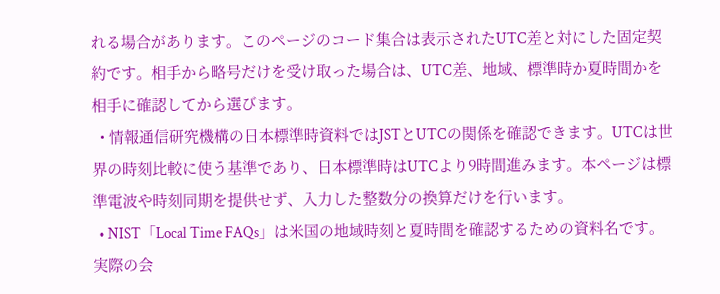れる場合があります。このページのコード集合は表示されたUTC差と対にした固定契約です。相手から略号だけを受け取った場合は、UTC差、地域、標準時か夏時間かを相手に確認してから選びます。
  • 情報通信研究機構の日本標準時資料ではJSTとUTCの関係を確認できます。UTCは世界の時刻比較に使う基準であり、日本標準時はUTCより9時間進みます。本ページは標準電波や時刻同期を提供せず、入力した整数分の換算だけを行います。
  • NIST「Local Time FAQs」は米国の地域時刻と夏時間を確認するための資料名です。実際の会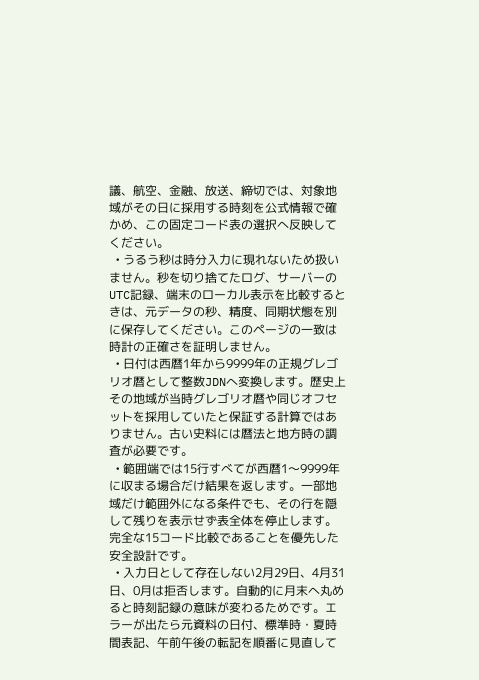議、航空、金融、放送、締切では、対象地域がその日に採用する時刻を公式情報で確かめ、この固定コード表の選択へ反映してください。
  • うるう秒は時分入力に現れないため扱いません。秒を切り捨てたログ、サーバーのUTC記録、端末のローカル表示を比較するときは、元データの秒、精度、同期状態を別に保存してください。このページの一致は時計の正確さを証明しません。
  • 日付は西暦1年から9999年の正規グレゴリオ暦として整数JDNへ変換します。歴史上その地域が当時グレゴリオ暦や同じオフセットを採用していたと保証する計算ではありません。古い史料には暦法と地方時の調査が必要です。
  • 範囲端では15行すべてが西暦1〜9999年に収まる場合だけ結果を返します。一部地域だけ範囲外になる条件でも、その行を隠して残りを表示せず表全体を停止します。完全な15コード比較であることを優先した安全設計です。
  • 入力日として存在しない2月29日、4月31日、0月は拒否します。自動的に月末へ丸めると時刻記録の意味が変わるためです。エラーが出たら元資料の日付、標準時・夏時間表記、午前午後の転記を順番に見直して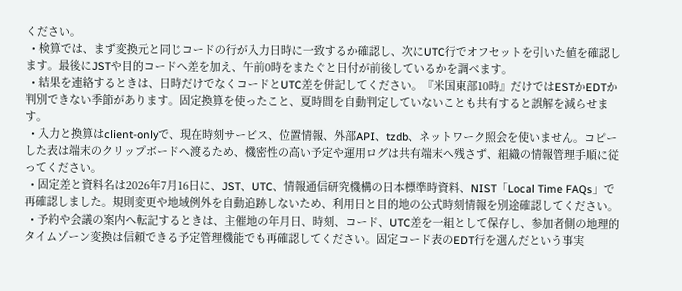ください。
  • 検算では、まず変換元と同じコードの行が入力日時に一致するか確認し、次にUTC行でオフセットを引いた値を確認します。最後にJSTや目的コードへ差を加え、午前0時をまたぐと日付が前後しているかを調べます。
  • 結果を連絡するときは、日時だけでなくコードとUTC差を併記してください。『米国東部10時』だけではESTかEDTか判別できない季節があります。固定換算を使ったこと、夏時間を自動判定していないことも共有すると誤解を減らせます。
  • 入力と換算はclient-onlyで、現在時刻サービス、位置情報、外部API、tzdb、ネットワーク照会を使いません。コピーした表は端末のクリップボードへ渡るため、機密性の高い予定や運用ログは共有端末へ残さず、組織の情報管理手順に従ってください。
  • 固定差と資料名は2026年7月16日に、JST、UTC、情報通信研究機構の日本標準時資料、NIST「Local Time FAQs」で再確認しました。規則変更や地域例外を自動追跡しないため、利用日と目的地の公式時刻情報を別途確認してください。
  • 予約や会議の案内へ転記するときは、主催地の年月日、時刻、コード、UTC差を一組として保存し、参加者側の地理的タイムゾーン変換は信頼できる予定管理機能でも再確認してください。固定コード表のEDT行を選んだという事実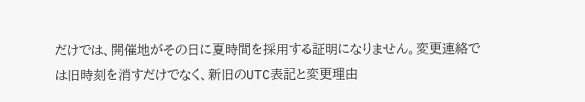だけでは、開催地がその日に夏時間を採用する証明になりません。変更連絡では旧時刻を消すだけでなく、新旧のUTC表記と変更理由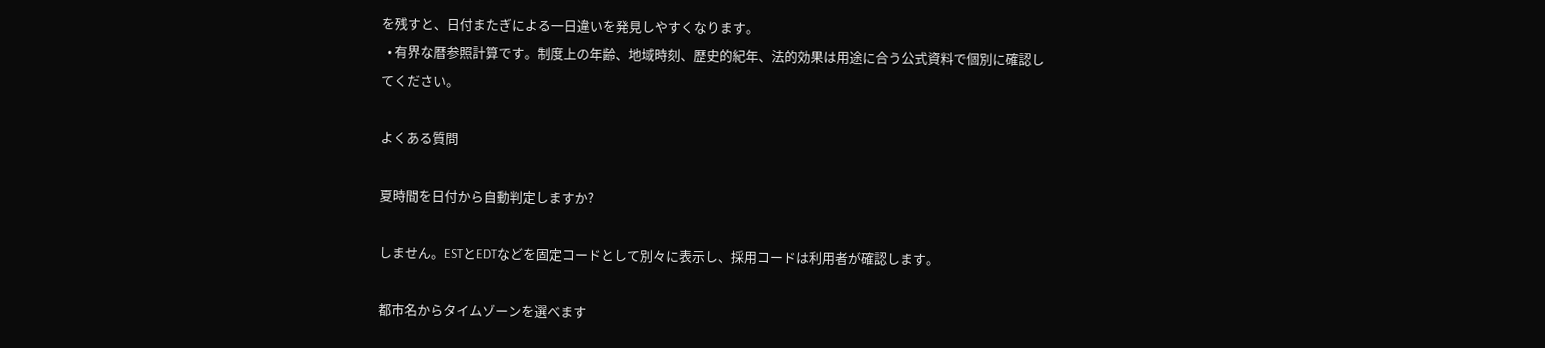を残すと、日付またぎによる一日違いを発見しやすくなります。
  • 有界な暦参照計算です。制度上の年齢、地域時刻、歴史的紀年、法的効果は用途に合う公式資料で個別に確認してください。

よくある質問

夏時間を日付から自動判定しますか?

しません。ESTとEDTなどを固定コードとして別々に表示し、採用コードは利用者が確認します。

都市名からタイムゾーンを選べます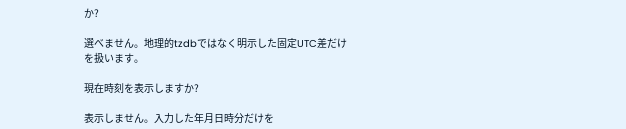か?

選べません。地理的tzdbではなく明示した固定UTC差だけを扱います。

現在時刻を表示しますか?

表示しません。入力した年月日時分だけを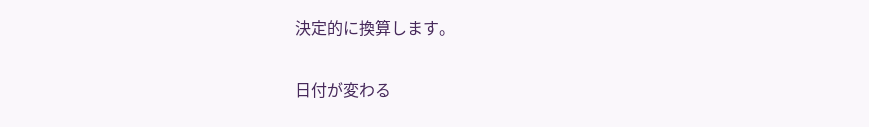決定的に換算します。

日付が変わる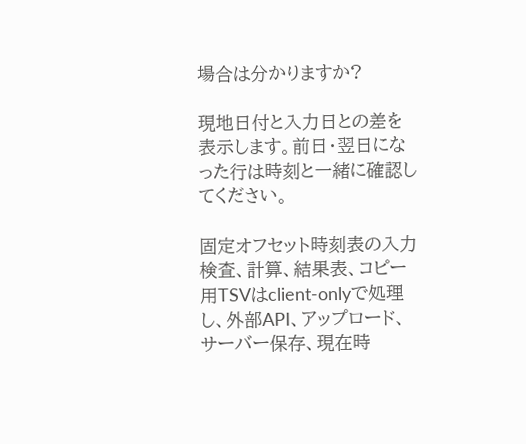場合は分かりますか?

現地日付と入力日との差を表示します。前日・翌日になった行は時刻と一緒に確認してください。

固定オフセット時刻表の入力検査、計算、結果表、コピー用TSVはclient-onlyで処理し、外部API、アップロード、サーバー保存、現在時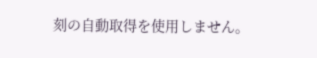刻の自動取得を使用しません。